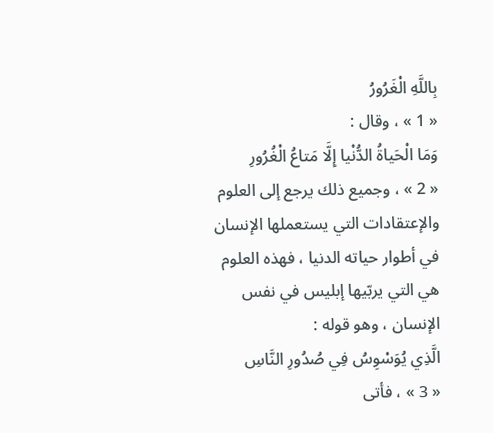بِاللَّهِ الْغَرُورُ
« 1 » ، وقال :
وَمَا الْحَياةُ الدُّنْيا إِلَّا مَتاعُ الْغُرُورِ
« 2 » ، وجميع ذلك يرجع إلى العلوم والإعتقادات التي يستعملها الإنسان في أطوار حياته الدنيا ، فهذه العلوم هي التي يربّيها إبليس في نفس الإنسان ، وهو قوله :
الَّذِي يُوَسْوِسُ فِي صُدُورِ النَّاسِ
« 3 » ، فأتى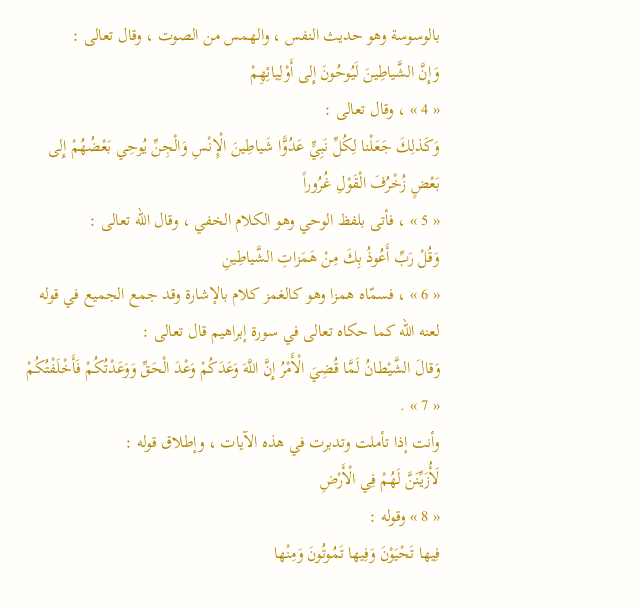بالوسوسة وهو حديث النفس ، والهمس من الصوت ، وقال تعالى :
وَإِنَّ الشَّياطِينَ لَيُوحُونَ إِلى أَوْلِيائِهِمْ
« 4 » ، وقال تعالى :
وَكَذلِكَ جَعَلْنا لِكُلِّ نَبِيٍّ عَدُوًّا شَياطِينَ الْإِنْسِ وَالْجِنِّ يُوحِي بَعْضُهُمْ إِلى بَعْضٍ زُخْرُفَ الْقَوْلِ غُرُوراً
« 5 » ، فأتى بلفظ الوحي وهو الكلام الخفي ، وقال اللّه تعالى :
وَقُلْ رَبِّ أَعُوذُ بِكَ مِنْ هَمَزاتِ الشَّياطِينِ
« 6 » ، فسمّاه همزا وهو كالغمز كلام بالإشارة وقد جمع الجميع في قوله لعنه اللّه كما حكاه تعالى في سورة إبراهيم قال تعالى :
وَقالَ الشَّيْطانُ لَمَّا قُضِيَ الْأَمْرُ إِنَّ اللَّهَ وَعَدَكُمْ وَعْدَ الْحَقِّ وَوَعَدْتُكُمْ فَأَخْلَفْتُكُمْ
« 7 » .
وأنت إذا تأملت وتدبرت في هذه الآيات ، وإطلاق قوله :
لَأُزَيِّنَنَّ لَهُمْ فِي الْأَرْضِ
« 8 » وقوله :
فِيها تَحْيَوْنَ وَفِيها تَمُوتُونَ وَمِنْها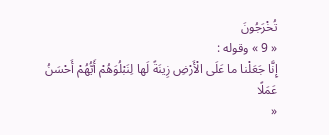تُخْرَجُونَ
« 9 » وقوله :
إِنَّا جَعَلْنا ما عَلَى الْأَرْضِ زِينَةً لَها لِنَبْلُوَهُمْ أَيُّهُمْ أَحْسَنُ عَمَلًا
«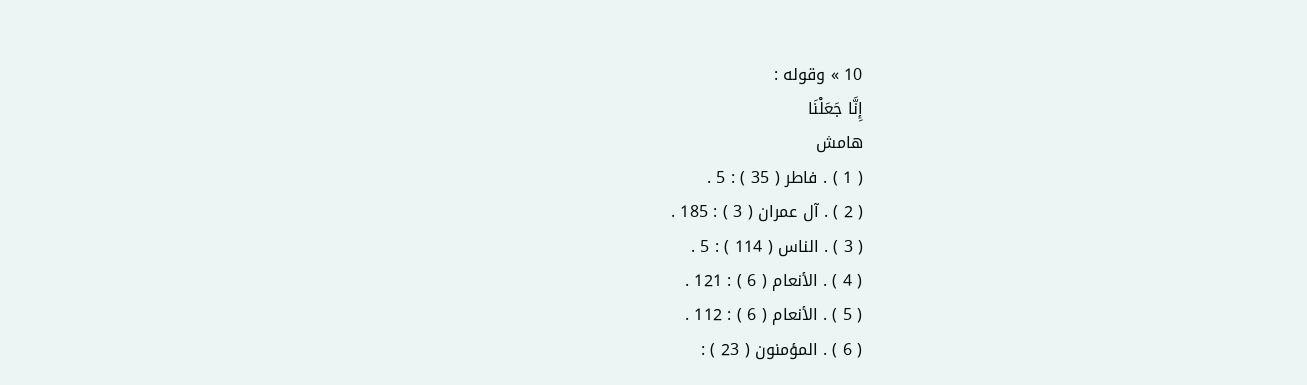10 » وقوله :
إِنَّا جَعَلْنَا
هامش
( 1 ) . فاطر ( 35 ) : 5 .
( 2 ) . آل عمران ( 3 ) : 185 .
( 3 ) . الناس ( 114 ) : 5 .
( 4 ) . الأنعام ( 6 ) : 121 .
( 5 ) . الأنعام ( 6 ) : 112 .
( 6 ) . المؤمنون ( 23 ) :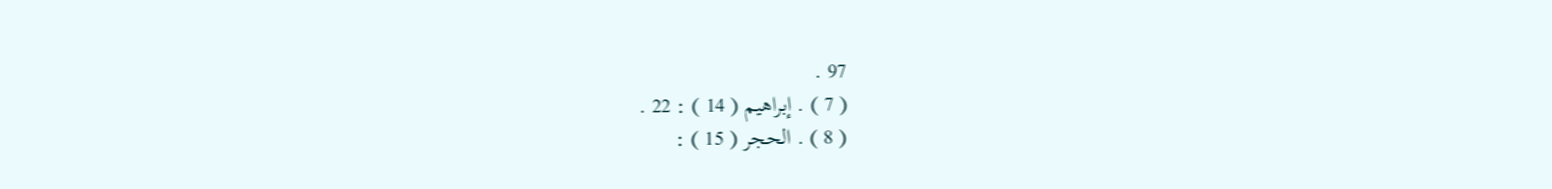97 .
( 7 ) . إبراهيم ( 14 ) : 22 .
( 8 ) . الحجر ( 15 ) :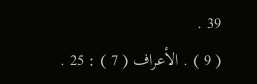39 .
( 9 ) . الأعراف ( 7 ) : 25 .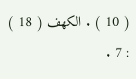( 10 ) . الكهف ( 18 ) : 7 .